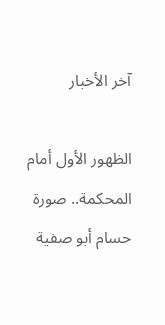آخر الأخبار

الظهور الأول أمام المحكمة.. صورة حسام أبو صفية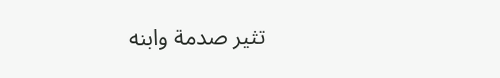تثير صدمة وابنه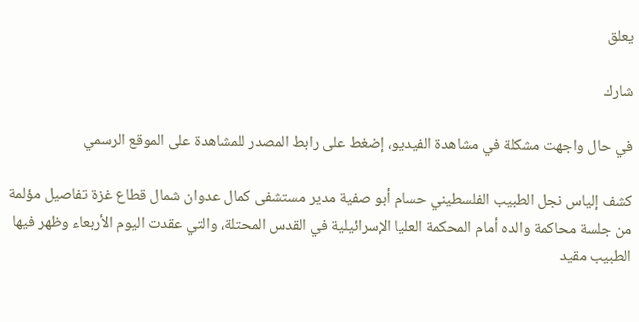يعلق

شارك

في حال واجهت مشكلة في مشاهدة الفيديو، إضغط على رابط المصدر للمشاهدة على الموقع الرسمي

كشف إلياس نجل الطبيب الفلسطيني حسام أبو صفية مدير مستشفى كمال عدوان شمال قطاع غزة تفاصيل مؤلمة من جلسة محاكمة والده أمام المحكمة العليا الإسرائيلية في القدس المحتلة، والتي عقدت اليوم الأربعاء وظهر فيها الطبيب مقيد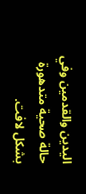اليدين والقدمين وفي حالة صحية متدهورة بشكل لافت.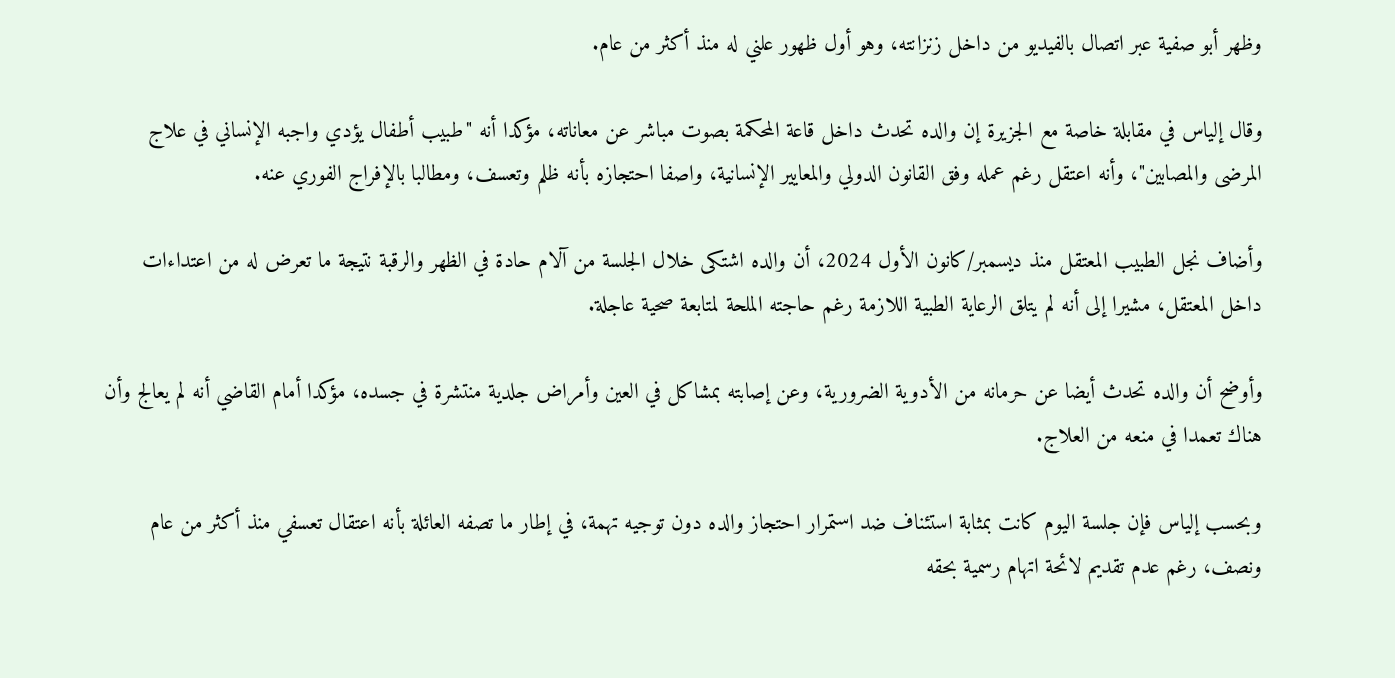وظهر أبو صفية عبر اتصال بالفيديو من داخل زنزانته، وهو أول ظهور علني له منذ أكثر من عام.

وقال إلياس في مقابلة خاصة مع الجزيرة إن والده تحدث داخل قاعة المحكمة بصوت مباشر عن معاناته، مؤكدا أنه "طبيب أطفال يؤدي واجبه الإنساني في علاج المرضى والمصابين"، وأنه اعتقل رغم عمله وفق القانون الدولي والمعايير الإنسانية، واصفا احتجازه بأنه ظلم وتعسف، ومطالبا بالإفراج الفوري عنه.

وأضاف نجل الطبيب المعتقل منذ ديسمبر/كانون الأول 2024، أن والده اشتكى خلال الجلسة من آلام حادة في الظهر والرقبة نتيجة ما تعرض له من اعتداءات داخل المعتقل، مشيرا إلى أنه لم يتلق الرعاية الطبية اللازمة رغم حاجته الملحة لمتابعة صحية عاجلة.

وأوضح أن والده تحدث أيضا عن حرمانه من الأدوية الضرورية، وعن إصابته بمشاكل في العين وأمراض جلدية منتشرة في جسده، مؤكدا أمام القاضي أنه لم يعالج وأن هناك تعمدا في منعه من العلاج.

وبحسب إلياس فإن جلسة اليوم كانت بمثابة استئناف ضد استمرار احتجاز والده دون توجيه تهمة، في إطار ما تصفه العائلة بأنه اعتقال تعسفي منذ أكثر من عام ونصف، رغم عدم تقديم لائحة اتهام رسمية بحقه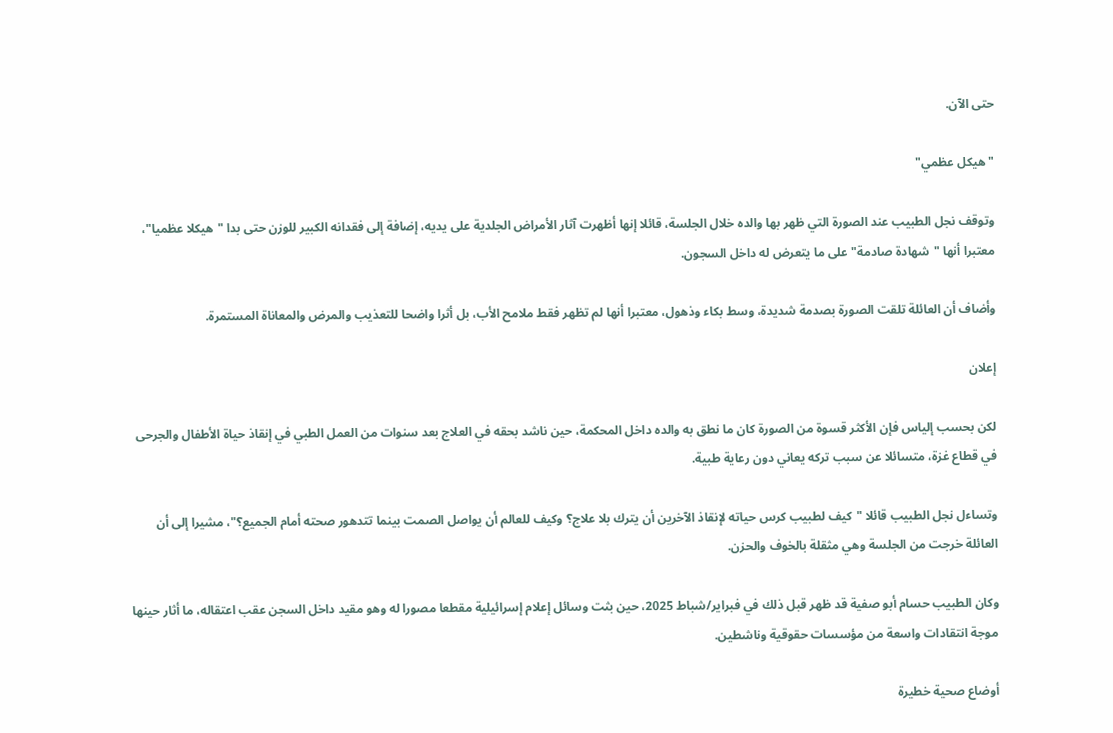حتى الآن.

"هيكل عظمي"

وتوقف نجل الطبيب عند الصورة التي ظهر بها والده خلال الجلسة، قائلا إنها أظهرت آثار الأمراض الجلدية على يديه، إضافة إلى فقدانه الكبير للوزن حتى بدا "هيكلا عظميا"، معتبرا أنها "شهادة صادمة" على ما يتعرض له داخل السجون.

وأضاف أن العائلة تلقت الصورة بصدمة شديدة، وسط بكاء وذهول، معتبرا أنها لم تظهر فقط ملامح الأب، بل أثرا واضحا للتعذيب والمرض والمعاناة المستمرة.

إعلان

لكن بحسب إلياس فإن الأكثر قسوة من الصورة كان ما نطق به والده داخل المحكمة، حين ناشد بحقه في العلاج بعد سنوات من العمل الطبي في إنقاذ حياة الأطفال والجرحى في قطاع غزة، متسائلا عن سبب تركه يعاني دون رعاية طبية.

وتساءل نجل الطبيب قائلا "كيف لطبيب كرس حياته لإنقاذ الآخرين أن يترك بلا علاج؟ وكيف للعالم أن يواصل الصمت بينما تتدهور صحته أمام الجميع؟"، مشيرا إلى أن العائلة خرجت من الجلسة وهي مثقلة بالخوف والحزن.

وكان الطبيب حسام أبو صفية قد ظهر قبل ذلك في فبراير/شباط 2025، حين بثت وسائل إعلام إسرائيلية مقطعا مصورا له وهو مقيد داخل السجن عقب اعتقاله، ما أثار حينها موجة انتقادات واسعة من مؤسسات حقوقية وناشطين.

أوضاع صحية خطيرة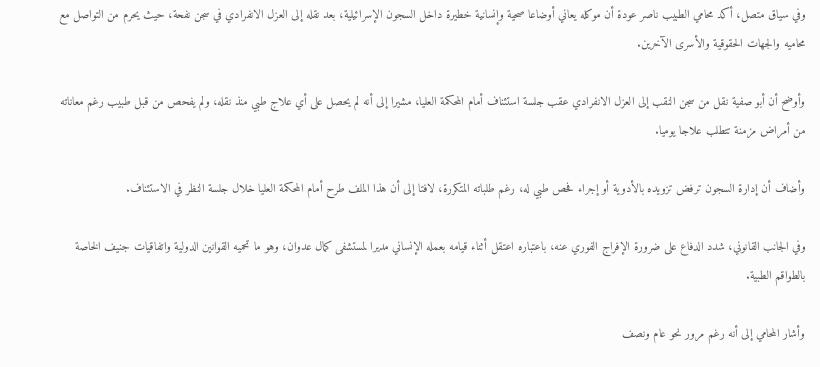وفي سياق متصل، أكد محامي الطبيب ناصر عودة أن موكله يعاني أوضاعا صحية وإنسانية خطيرة داخل السجون الإسرائيلية، بعد نقله إلى العزل الانفرادي في سجن نفحة، حيث يحرم من التواصل مع محاميه والجهات الحقوقية والأسرى الآخرين.

وأوضح أن أبو صفية نقل من سجن النقب إلى العزل الانفرادي عقب جلسة استئناف أمام المحكمة العليا، مشيرا إلى أنه لم يحصل على أي علاج طبي منذ نقله، ولم يفحص من قبل طبيب رغم معاناته من أمراض مزمنة تتطلب علاجا يوميا.

وأضاف أن إدارة السجون ترفض تزويده بالأدوية أو إجراء فحص طبي له، رغم طلباته المتكررة، لافتا إلى أن هذا الملف طرح أمام المحكمة العليا خلال جلسة النظر في الاستئناف.

وفي الجانب القانوني، شدد الدفاع على ضرورة الإفراج الفوري عنه، باعتباره اعتقل أثناء قيامه بعمله الإنساني مديرا لمستشفى كمال عدوان، وهو ما تحميه القوانين الدولية واتفاقيات جنيف الخاصة بالطواقم الطبية.

وأشار المحامي إلى أنه رغم مرور نحو عام ونصف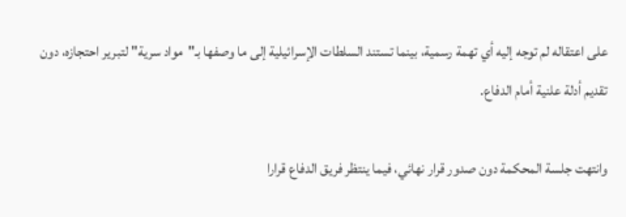على اعتقاله لم توجه إليه أي تهمة رسمية، بينما تستند السلطات الإسرائيلية إلى ما وصفها بـ"مواد سرية" لتبرير احتجازه، دون تقديم أدلة علنية أمام الدفاع.

وانتهت جلسة المحكمة دون صدور قرار نهائي، فيما ينتظر فريق الدفاع قرارا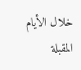خلال الأيام المقبلة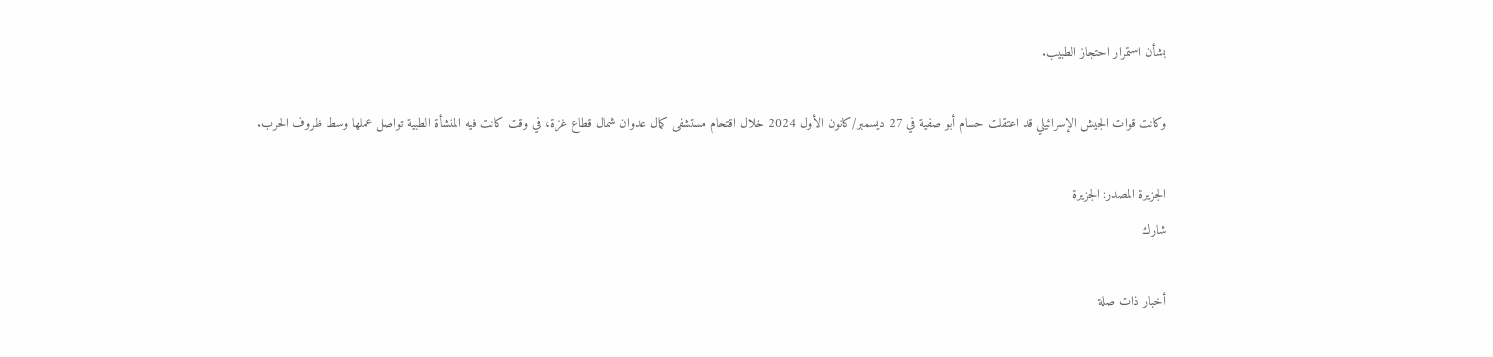بشأن استمرار احتجاز الطبيب.

وكانت قوات الجيش الإسرائيلي قد اعتقلت حسام أبو صفية في 27 ديسمبر/كانون الأول 2024 خلال اقتحام مستشفى كمال عدوان شمال قطاع غزة، في وقت كانت فيه المنشأة الطبية تواصل عملها وسط ظروف الحرب.

الجزيرة المصدر: الجزيرة
شارك

أخبار ذات صلة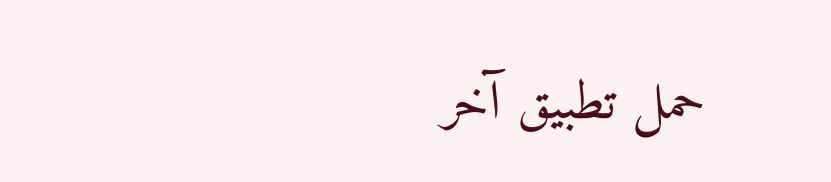حمل تطبيق آخر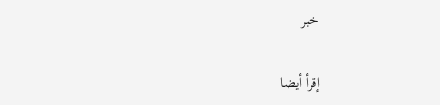خبر

إقرأ أيضا